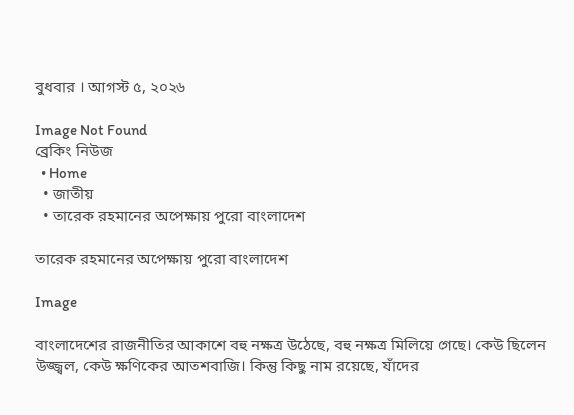বুধবার । আগস্ট ৫, ২০২৬

Image Not Found
ব্রেকিং নিউজ
  • Home
  • জাতীয়
  • তারেক রহমানের অপেক্ষায় পুরো বাংলাদেশ

তারেক রহমানের অপেক্ষায় পুরো বাংলাদেশ

Image

বাংলাদেশের রাজনীতির আকাশে বহু নক্ষত্র উঠেছে, বহু নক্ষত্র মিলিয়ে গেছে। কেউ ছিলেন উজ্জ্বল, কেউ ক্ষণিকের আতশবাজি। কিন্তু কিছু নাম রয়েছে, যাঁদের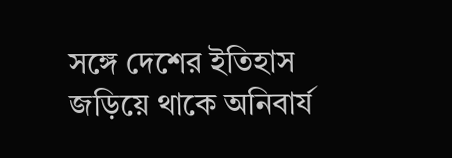সঙ্গে দেশের ইতিহাস জড়িয়ে থাকে অনিবার্য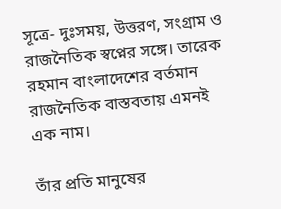সূত্রে- দুঃসময়, উত্তরণ, সংগ্রাম ও রাজনৈতিক স্বপ্নের সঙ্গে। তারেক রহমান বাংলাদেশের বর্তমান রাজনৈতিক বাস্তবতায় এমনই এক নাম।

তাঁর প্রতি মানুষের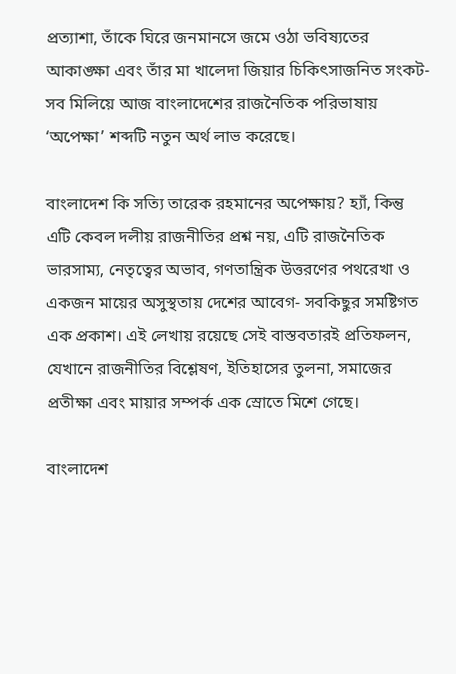প্রত্যাশা, তাঁকে ঘিরে জনমানসে জমে ওঠা ভবিষ্যতের আকাঙ্ক্ষা এবং তাঁর মা খালেদা জিয়ার চিকিৎসাজনিত সংকট- সব মিলিয়ে আজ বাংলাদেশের রাজনৈতিক পরিভাষায় ‘অপেক্ষা’ শব্দটি নতুন অর্থ লাভ করেছে।

বাংলাদেশ কি সত্যি তারেক রহমানের অপেক্ষায়? হ্যাঁ, কিন্তু এটি কেবল দলীয় রাজনীতির প্রশ্ন নয়, এটি রাজনৈতিক ভারসাম্য, নেতৃত্বের অভাব, গণতান্ত্রিক উত্তরণের পথরেখা ও একজন মায়ের অসুস্থতায় দেশের আবেগ- সবকিছুর সমষ্টিগত এক প্রকাশ। এই লেখায় রয়েছে সেই বাস্তবতারই প্রতিফলন, যেখানে রাজনীতির বিশ্লেষণ, ইতিহাসের তুলনা, সমাজের প্রতীক্ষা এবং মায়ার সম্পর্ক এক স্রোতে মিশে গেছে।

বাংলাদেশ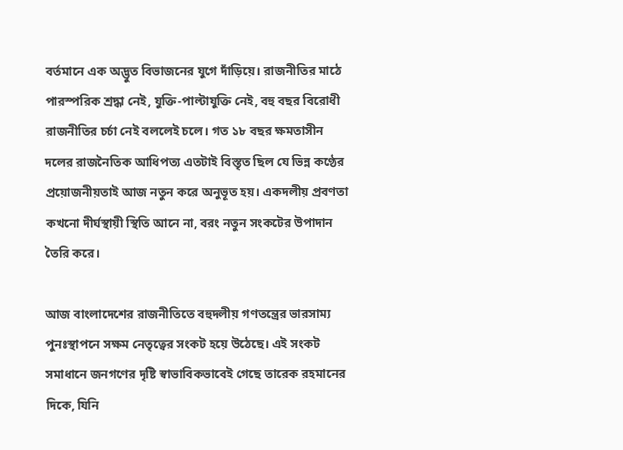বর্তমানে এক অদ্ভুত বিভাজনের যুগে দাঁড়িয়ে। রাজনীতির মাঠে পারস্পরিক শ্রদ্ধা নেই, যুক্তি-পাল্টাযুক্তি নেই, বহু বছর বিরোধী রাজনীতির চর্চা নেই বললেই চলে। গত ১৮ বছর ক্ষমতাসীন দলের রাজনৈতিক আধিপত্য এতটাই বিস্তৃত ছিল যে ভিন্ন কণ্ঠের প্রয়োজনীয়তাই আজ নতুন করে অনুভূত হয়। একদলীয় প্রবণতা কখনো দীর্ঘস্থায়ী স্থিতি আনে না, বরং নতুন সংকটের উপাদান তৈরি করে।

আজ বাংলাদেশের রাজনীতিতে বহুদলীয় গণতন্ত্রের ভারসাম্য পুনঃস্থাপনে সক্ষম নেতৃত্বের সংকট হয়ে উঠেছে। এই সংকট সমাধানে জনগণের দৃষ্টি স্বাভাবিকভাবেই গেছে তারেক রহমানের দিকে, যিনি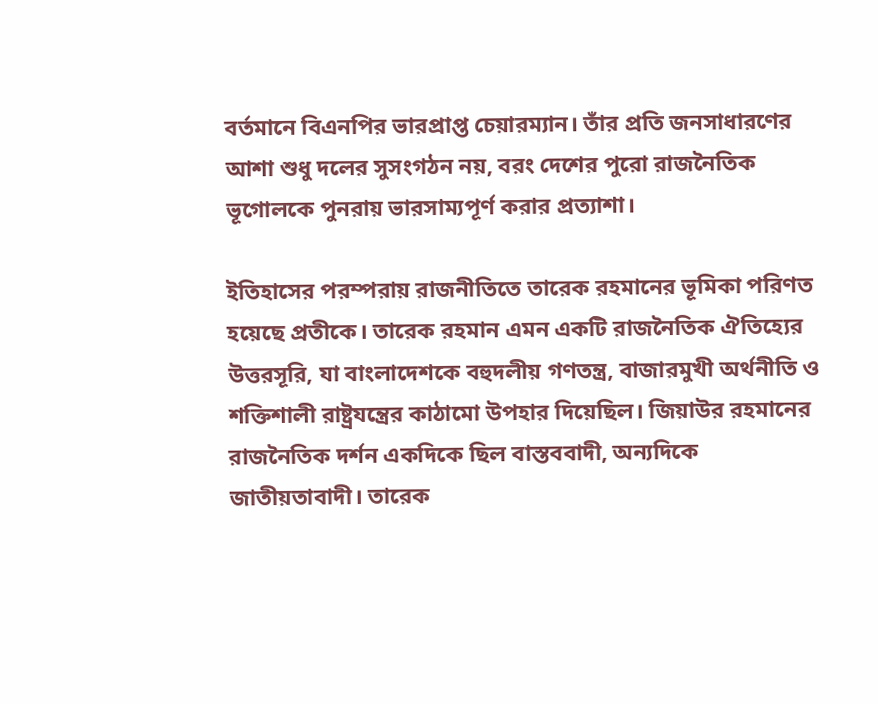বর্তমানে বিএনপির ভারপ্রাপ্ত চেয়ারম্যান। তাঁর প্রতি জনসাধারণের আশা শুধু দলের সুসংগঠন নয়, বরং দেশের পুরো রাজনৈতিক ভূগোলকে পুনরায় ভারসাম্যপূর্ণ করার প্রত্যাশা।

ইতিহাসের পরম্পরায় রাজনীতিতে তারেক রহমানের ভূমিকা পরিণত হয়েছে প্রতীকে। তারেক রহমান এমন একটি রাজনৈতিক ঐতিহ্যের উত্তরসূরি, যা বাংলাদেশকে বহুদলীয় গণতন্ত্র, বাজারমুখী অর্থনীতি ও শক্তিশালী রাষ্ট্রযন্ত্রের কাঠামো উপহার দিয়েছিল। জিয়াউর রহমানের রাজনৈতিক দর্শন একদিকে ছিল বাস্তববাদী, অন্যদিকে জাতীয়তাবাদী। তারেক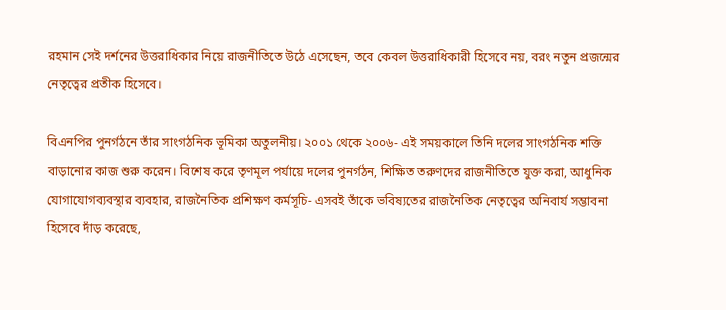রহমান সেই দর্শনের উত্তরাধিকার নিয়ে রাজনীতিতে উঠে এসেছেন, তবে কেবল উত্তরাধিকারী হিসেবে নয়, বরং নতুন প্রজন্মের নেতৃত্বের প্রতীক হিসেবে।

বিএনপির পুনর্গঠনে তাঁর সাংগঠনিক ভূমিকা অতুলনীয়। ২০০১ থেকে ২০০৬- এই সময়কালে তিনি দলের সাংগঠনিক শক্তি বাড়ানোর কাজ শুরু করেন। বিশেষ করে তৃণমূল পর্যায়ে দলের পুনর্গঠন, শিক্ষিত তরুণদের রাজনীতিতে যুক্ত করা, আধুনিক যোগাযোগব্যবস্থার ব্যবহার, রাজনৈতিক প্রশিক্ষণ কর্মসূচি- এসবই তাঁকে ভবিষ্যতের রাজনৈতিক নেতৃত্বের অনিবার্য সম্ভাবনা হিসেবে দাঁড় করেছে,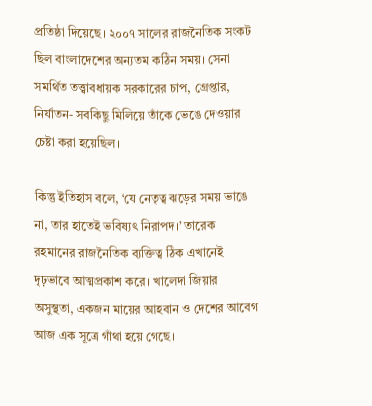প্রতিষ্ঠা দিয়েছে। ২০০৭ সালের রাজনৈতিক সংকট ছিল বাংলাদেশের অন্যতম কঠিন সময়। সেনা সমর্থিত তত্ত্বাবধায়ক সরকারের চাপ, গ্রেপ্তার, নির্যাতন- সবকিছু মিলিয়ে তাঁকে ভেঙে দেওয়ার চেষ্টা করা হয়েছিল।

কিন্তু ইতিহাস বলে, ‘যে নেতৃত্ব ঝড়ের সময় ভাঙে না, তার হাতেই ভবিষ্যৎ নিরাপদ।’ তারেক রহমানের রাজনৈতিক ব্যক্তিত্ব ঠিক এখানেই দৃঢ়ভাবে আত্মপ্রকাশ করে। খালেদা জিয়ার অসুস্থতা, একজন মায়ের আহবান ও দেশের আবেগ আজ এক সূত্রে গাঁথা হয়ে গেছে।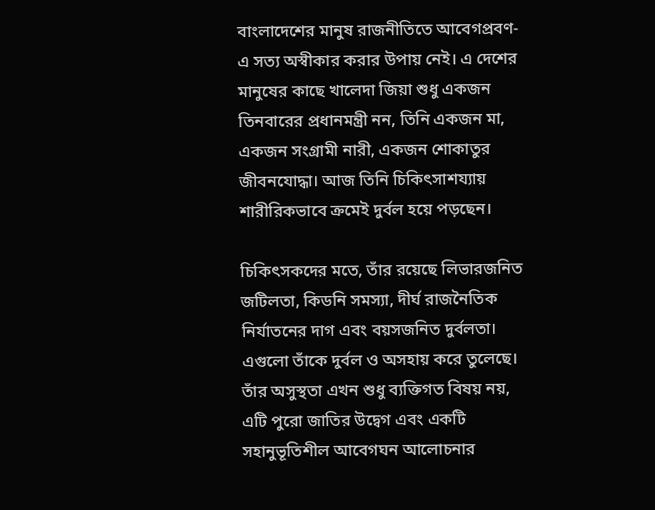বাংলাদেশের মানুষ রাজনীতিতে আবেগপ্রবণ- এ সত্য অস্বীকার করার উপায় নেই। এ দেশের মানুষের কাছে খালেদা জিয়া শুধু একজন তিনবারের প্রধানমন্ত্রী নন, তিনি একজন মা, একজন সংগ্রামী নারী, একজন শোকাতুর জীবনযোদ্ধা। আজ তিনি চিকিৎসাশয্যায় শারীরিকভাবে ক্রমেই দুর্বল হয়ে পড়ছেন।

চিকিৎসকদের মতে, তাঁর রয়েছে লিভারজনিত জটিলতা, কিডনি সমস্যা, দীর্ঘ রাজনৈতিক নির্যাতনের দাগ এবং বয়সজনিত দুর্বলতা। এগুলো তাঁকে দুর্বল ও অসহায় করে তুলেছে। তাঁর অসুস্থতা এখন শুধু ব্যক্তিগত বিষয় নয়, এটি পুরো জাতির উদ্বেগ এবং একটি সহানুভূতিশীল আবেগঘন আলোচনার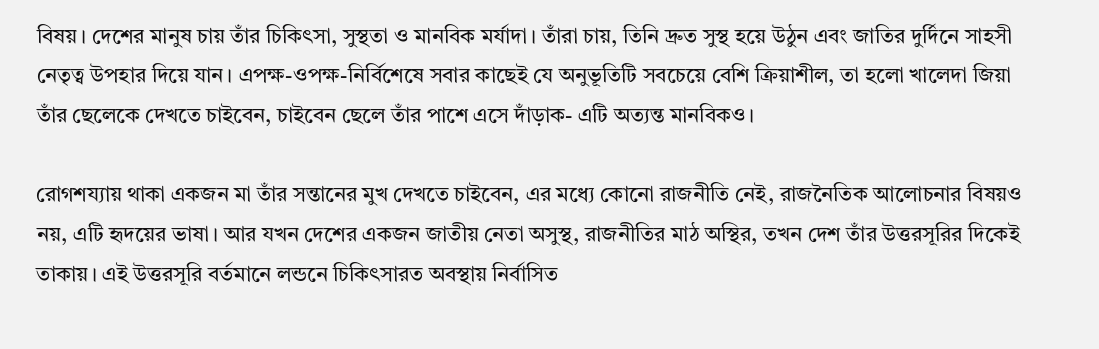বিষয়। দেশের মানুষ চায় তাঁর চিকিৎসা, সুস্থতা ও মানবিক মর্যাদা। তাঁরা চায়, তিনি দ্রুত সুস্থ হয়ে উঠুন এবং জাতির দুর্দিনে সাহসী নেতৃত্ব উপহার দিয়ে যান। এপক্ষ-ওপক্ষ-নির্বিশেষে সবার কাছেই যে অনুভূতিটি সবচেয়ে বেশি ক্রিয়াশীল, তা হলো খালেদা জিয়া তাঁর ছেলেকে দেখতে চাইবেন, চাইবেন ছেলে তাঁর পাশে এসে দাঁড়াক- এটি অত্যন্ত মানবিকও।

রোগশয্যায় থাকা একজন মা তাঁর সন্তানের মুখ দেখতে চাইবেন, এর মধ্যে কোনো রাজনীতি নেই, রাজনৈতিক আলোচনার বিষয়ও নয়, এটি হৃদয়ের ভাষা। আর যখন দেশের একজন জাতীয় নেতা অসুস্থ, রাজনীতির মাঠ অস্থির, তখন দেশ তাঁর উত্তরসূরির দিকেই তাকায়। এই উত্তরসূরি বর্তমানে লন্ডনে চিকিৎসারত অবস্থায় নির্বাসিত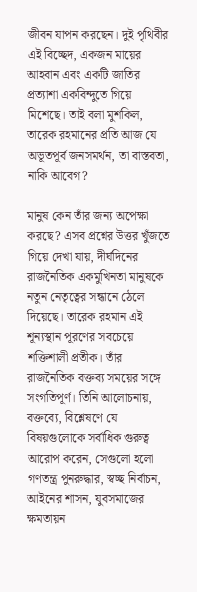জীবন যাপন করছেন। দুই পৃথিবীর এই বিচ্ছেদ, একজন মায়ের আহবান এবং একটি জাতির প্রত্যাশা একবিন্দুতে গিয়ে মিশেছে। তাই বলা মুশকিল, তারেক রহমানের প্রতি আজ যে অভূতপূর্ব জনসমর্থন, তা বাস্তবতা, নাকি আবেগ?

মানুষ কেন তাঁর জন্য অপেক্ষা করছে? এসব প্রশ্নের উত্তর খুঁজতে গিয়ে দেখা যায়, দীর্ঘদিনের রাজনৈতিক একমুখিনতা মানুষকে নতুন নেতৃত্বের সন্ধানে ঠেলে দিয়েছে। তারেক রহমান এই শূন্যস্থান পূরণের সবচেয়ে শক্তিশালী প্রতীক। তাঁর  রাজনৈতিক বক্তব্য সময়ের সঙ্গে সংগতিপূর্ণ। তিনি আলোচনায়, বক্তব্যে, বিশ্লেষণে যে বিষয়গুলোকে সর্বাধিক গুরুত্ব আরোপ করেন, সেগুলো হলো গণতন্ত্র পুনরুদ্ধার, স্বচ্ছ নির্বাচন, আইনের শাসন, যুবসমাজের ক্ষমতায়ন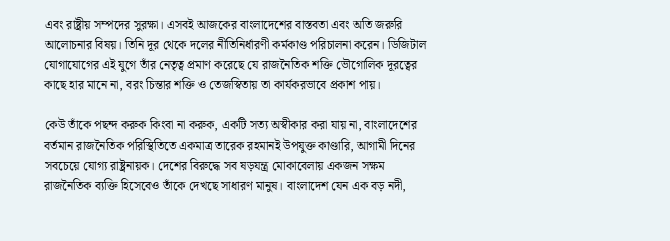এবং রাষ্ট্রীয় সম্পদের সুরক্ষা। এসবই আজকের বাংলাদেশের বাস্তবতা এবং অতি জরুরি আলোচনার বিষয়। তিনি দূর থেকে দলের নীতিনির্ধারণী কর্মকাণ্ড পরিচালনা করেন। ডিজিটাল যোগাযোগের এই যুগে তাঁর নেতৃত্ব প্রমাণ করেছে যে রাজনৈতিক শক্তি ভৌগোলিক দূরত্বের কাছে হার মানে না, বরং চিন্তার শক্তি ও তেজস্বিতায় তা কার্যকরভাবে প্রকাশ পায়।

কেউ তাঁকে পছন্দ করুক কিংবা না করুক, একটি সত্য অস্বীকার করা যায় না, বাংলাদেশের বর্তমান রাজনৈতিক পরিস্থিতিতে একমাত্র তারেক রহমানই উপযুক্ত কাণ্ডারি, আগামী দিনের সবচেয়ে যোগ্য রাষ্ট্রনায়ক। দেশের বিরুদ্ধে সব ষড়যন্ত্র মোকাবেলায় একজন সক্ষম রাজনৈতিক ব্যক্তি হিসেবেও তাঁকে দেখছে সাধারণ মানুষ। বাংলাদেশ যেন এক বড় নদী,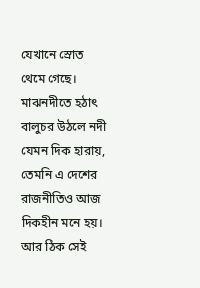যেখানে স্রোত থেমে গেছে। মাঝনদীতে হঠাৎ বালুচর উঠলে নদী যেমন দিক হারায়, তেমনি এ দেশের রাজনীতিও আজ দিকহীন মনে হয়। আর ঠিক সেই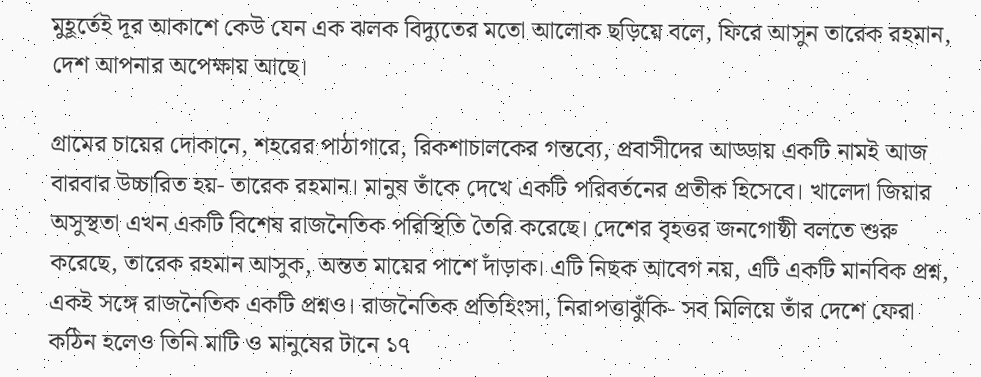মুহূর্তেই দূর আকাশে কেউ যেন এক ঝলক বিদ্যুতের মতো আলোক ছড়িয়ে বলে, ফিরে আসুন তারেক রহমান, দেশ আপনার অপেক্ষায় আছে।

গ্রামের চায়ের দোকানে, শহরের পাঠাগারে, রিকশাচালকের গন্তব্যে, প্রবাসীদের আড্ডায় একটি নামই আজ বারবার উচ্চারিত হয়- তারেক রহমান। মানুষ তাঁকে দেখে একটি পরিবর্তনের প্রতীক হিসেবে। খালেদা জিয়ার অসুস্থতা এখন একটি বিশেষ রাজনৈতিক পরিস্থিতি তৈরি করেছে। দেশের বৃহত্তর জনগোষ্ঠী বলতে শুরু করেছে, তারেক রহমান আসুক, অন্তত মায়ের পাশে দাঁড়াক। এটি নিছক আবেগ নয়, এটি একটি মানবিক প্রশ্ন, একই সঙ্গে রাজনৈতিক একটি প্রশ্নও। রাজনৈতিক প্রতিহিংসা, নিরাপত্তাঝুঁকি- সব মিলিয়ে তাঁর দেশে ফেরা কঠিন হলেও তিনি মাটি ও মানুষের টানে ১৭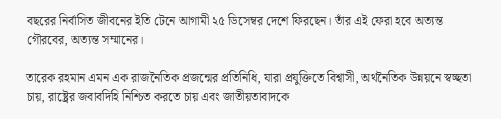বছরের নির্বাসিত জীবনের ইতি টেনে আগামী ২৫ ডিসেম্বর দেশে ফিরছেন। তাঁর এই ফেরা হবে অত্যন্ত গৌরবের, অত্যন্ত সম্মানের।

তারেক রহমান এমন এক রাজনৈতিক প্রজন্মের প্রতিনিধি, যারা প্রযুক্তিতে বিশ্বাসী, অর্থনৈতিক উন্নয়নে স্বচ্ছতা চায়, রাষ্ট্রের জবাবদিহি নিশ্চিত করতে চায় এবং জাতীয়তাবাদকে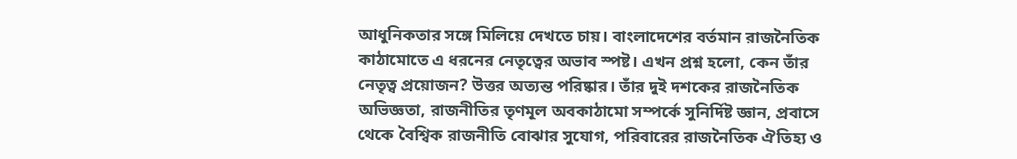আধুনিকতার সঙ্গে মিলিয়ে দেখতে চায়। বাংলাদেশের বর্তমান রাজনৈতিক কাঠামোতে এ ধরনের নেতৃত্বের অভাব স্পষ্ট। এখন প্রশ্ন হলো, কেন তাঁর নেতৃত্ব প্রয়োজন? উত্তর অত্যন্ত পরিষ্কার। তাঁর দুই দশকের রাজনৈতিক অভিজ্ঞতা, রাজনীতির তৃণমূল অবকাঠামো সম্পর্কে সুনির্দিষ্ট জ্ঞান, প্রবাসে থেকে বৈশ্বিক রাজনীতি বোঝার সুযোগ, পরিবারের রাজনৈতিক ঐতিহ্য ও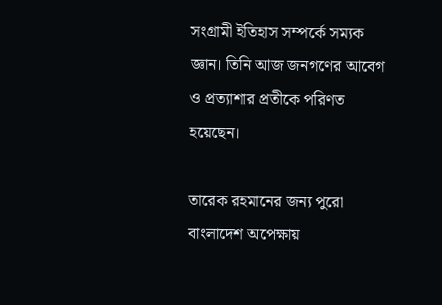সংগ্রামী ইতিহাস সম্পর্কে সম্যক জ্ঞান। তিনি আজ জনগণের আবেগ ও প্রত্যাশার প্রতীকে পরিণত হয়েছেন।

তারেক রহমানের জন্য পুরো বাংলাদেশ অপেক্ষায়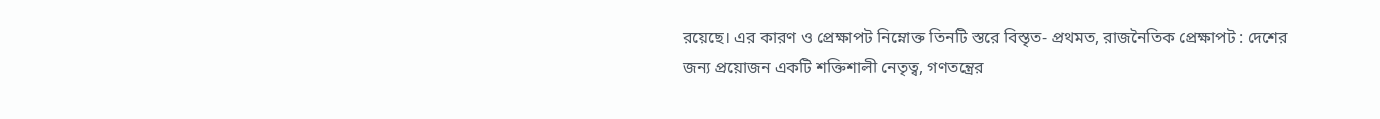রয়েছে। এর কারণ ও প্রেক্ষাপট নিম্নোক্ত তিনটি স্তরে বিস্তৃত- প্রথমত, রাজনৈতিক প্রেক্ষাপট : দেশের জন্য প্রয়োজন একটি শক্তিশালী নেতৃত্ব, গণতন্ত্রের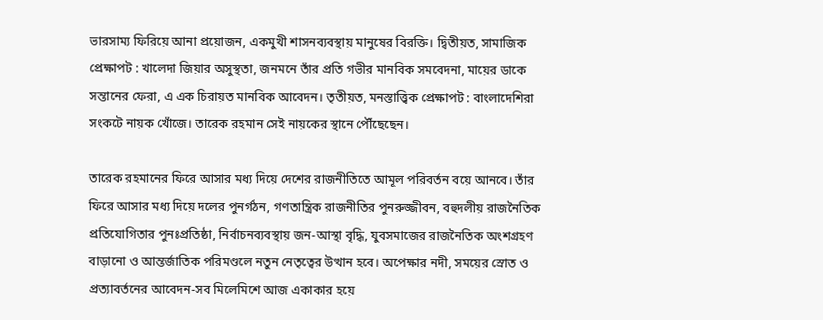ভারসাম্য ফিরিয়ে আনা প্রয়োজন, একমুখী শাসনব্যবস্থায় মানুষের বিরক্তি। দ্বিতীয়ত, সামাজিক প্রেক্ষাপট : খালেদা জিয়ার অসুস্থতা, জনমনে তাঁর প্রতি গভীর মানবিক সমবেদনা, মায়ের ডাকে সন্তানের ফেরা, এ এক চিরায়ত মানবিক আবেদন। তৃতীয়ত, মনস্তাত্ত্বিক প্রেক্ষাপট : বাংলাদেশিরা সংকটে নায়ক খোঁজে। তারেক রহমান সেই নায়কের স্থানে পৌঁছেছেন।

তারেক রহমানের ফিরে আসার মধ্য দিয়ে দেশের রাজনীতিতে আমূল পরিবর্তন বয়ে আনবে। তাঁর ফিরে আসার মধ্য দিয়ে দলের পুনর্গঠন, গণতান্ত্রিক রাজনীতির পুনরুজ্জীবন, বহুদলীয় রাজনৈতিক প্রতিযোগিতার পুনঃপ্রতিষ্ঠা, নির্বাচনব্যবস্থায় জন-আস্থা বৃদ্ধি, যুবসমাজের রাজনৈতিক অংশগ্রহণ বাড়ানো ও আন্তর্জাতিক পরিমণ্ডলে নতুন নেতৃত্বের উত্থান হবে। অপেক্ষার নদী, সময়ের স্রোত ও প্রত্যাবর্তনের আবেদন-সব মিলেমিশে আজ একাকার হয়ে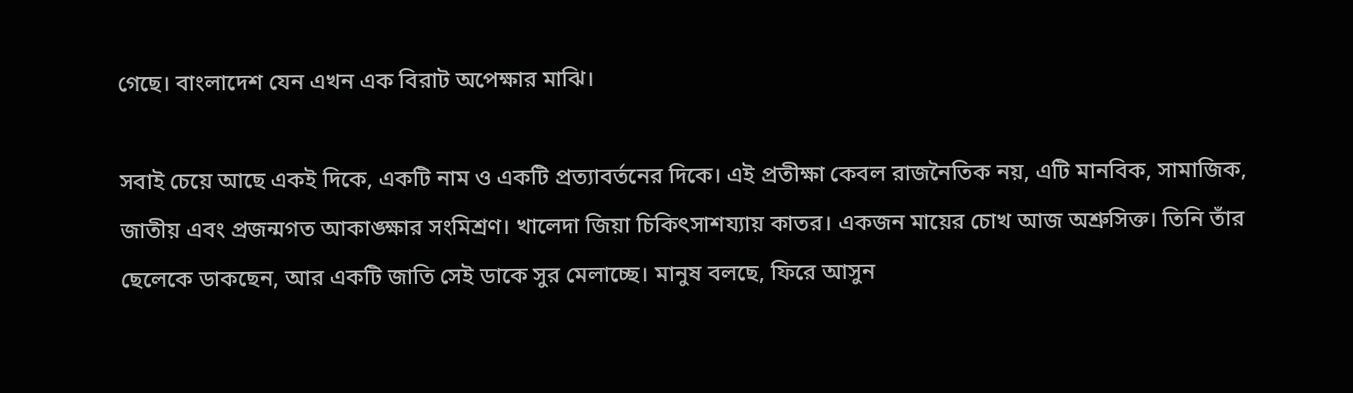গেছে। বাংলাদেশ যেন এখন এক বিরাট অপেক্ষার মাঝি।

সবাই চেয়ে আছে একই দিকে, একটি নাম ও একটি প্রত্যাবর্তনের দিকে। এই প্রতীক্ষা কেবল রাজনৈতিক নয়, এটি মানবিক, সামাজিক, জাতীয় এবং প্রজন্মগত আকাঙ্ক্ষার সংমিশ্রণ। খালেদা জিয়া চিকিৎসাশয্যায় কাতর। একজন মায়ের চোখ আজ অশ্রুসিক্ত। তিনি তাঁর ছেলেকে ডাকছেন, আর একটি জাতি সেই ডাকে সুর মেলাচ্ছে। মানুষ বলছে, ফিরে আসুন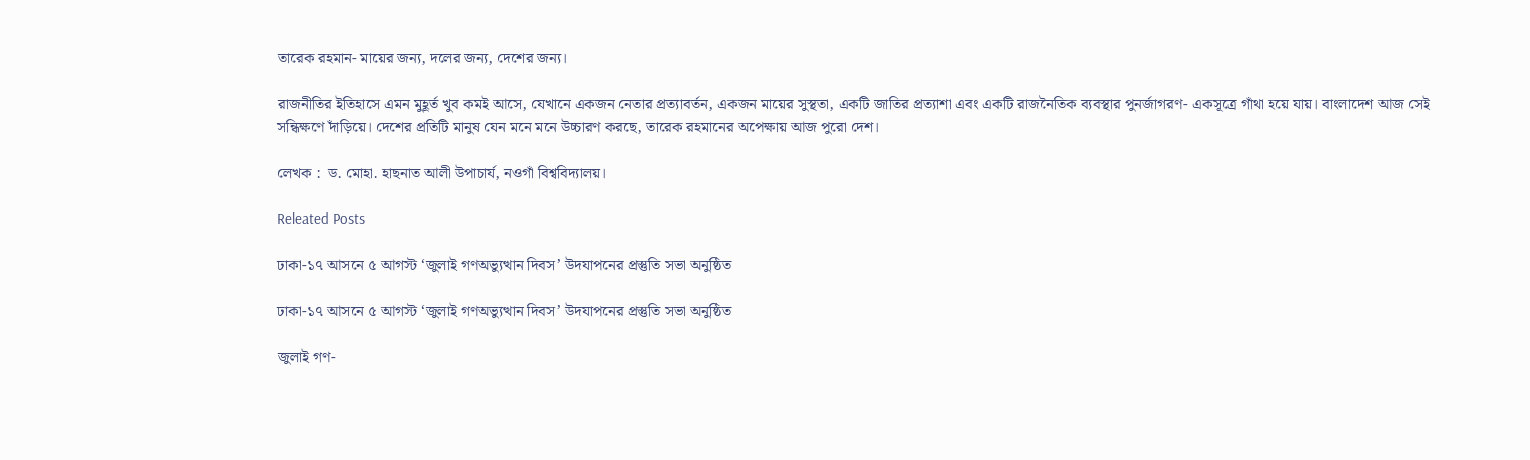তারেক রহমান- মায়ের জন্য, দলের জন্য, দেশের জন্য।

রাজনীতির ইতিহাসে এমন মুহূর্ত খুব কমই আসে, যেখানে একজন নেতার প্রত্যাবর্তন, একজন মায়ের সুস্থতা, একটি জাতির প্রত্যাশা এবং একটি রাজনৈতিক ব্যবস্থার পুনর্জাগরণ- একসূত্রে গাঁথা হয়ে যায়। বাংলাদেশ আজ সেই সন্ধিক্ষণে দাঁড়িয়ে। দেশের প্রতিটি মানুষ যেন মনে মনে উচ্চারণ করছে, তারেক রহমানের অপেক্ষায় আজ পুরো দেশ।

লেখক :  ড. মোহা. হাছনাত আলী উপাচার্য, নওগাঁ বিশ্ববিদ্যালয়।

Releated Posts

ঢাকা-১৭ আসনে ৫ আগস্ট ‘জুলাই গণঅভ্যুত্থান দিবস’ উদযাপনের প্রস্তুতি সভা অনুষ্ঠিত

ঢাকা-১৭ আসনে ৫ আগস্ট ‘জুলাই গণঅভ্যুত্থান দিবস’ উদযাপনের প্রস্তুতি সভা অনুষ্ঠিত

জুলাই গণ-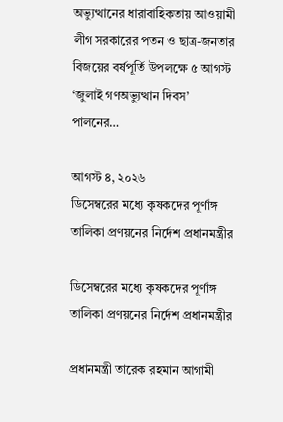অভ্যুত্থানের ধারাবাহিকতায় আওয়ামী লীগ সরকারের পতন ও ছাত্র-জনতার বিজয়ের বর্ষপূর্তি উপলক্ষে ৫ আগস্ট ‘জুলাই গণঅভ্যুত্থান দিবস’ পালনের…

আগস্ট ৪, ২০২৬
ডিসেম্বরের মধ্যে কৃষকদের পূর্ণাঙ্গ তালিকা প্রণয়নের নির্দেশ প্রধানমন্ত্রীর

ডিসেম্বরের মধ্যে কৃষকদের পূর্ণাঙ্গ তালিকা প্রণয়নের নির্দেশ প্রধানমন্ত্রীর

প্রধানমন্ত্রী তারেক রহমান আগামী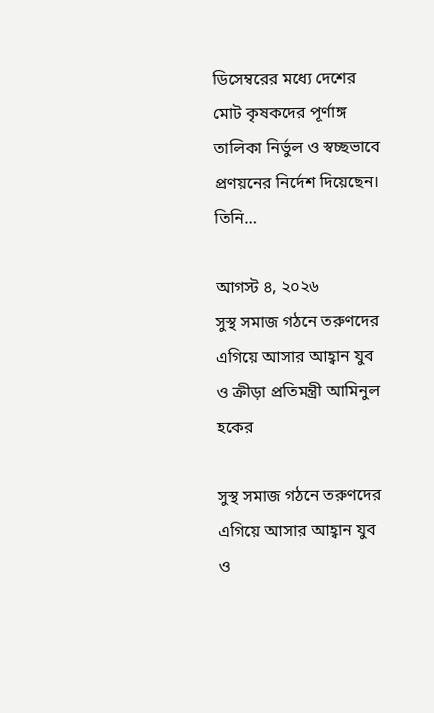ডিসেম্বরের মধ্যে দেশের মোট কৃষকদের পূর্ণাঙ্গ তালিকা নির্ভুল ও স্বচ্ছভাবে প্রণয়নের নির্দেশ দিয়েছেন। তিনি…

আগস্ট ৪, ২০২৬
সুস্থ সমাজ গঠনে তরুণদের এগিয়ে আসার আহ্বান যুব ও ক্রীড়া প্রতিমন্ত্রী আমিনুল হকের

সুস্থ সমাজ গঠনে তরুণদের এগিয়ে আসার আহ্বান যুব ও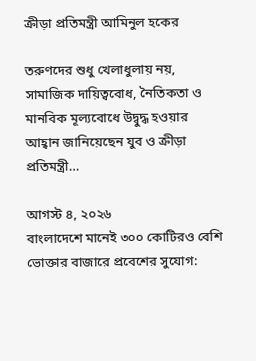ক্রীড়া প্রতিমন্ত্রী আমিনুল হকের

তরুণদের শুধু খেলাধুলায় নয়, সামাজিক দায়িত্ববোধ, নৈতিকতা ও মানবিক মূল্যবোধে উদ্বুদ্ধ হওয়ার আহ্বান জানিয়েছেন যুব ও ক্রীড়া প্রতিমন্ত্রী…

আগস্ট ৪, ২০২৬
বাংলাদেশে মানেই ৩০০ কোটিরও বেশি ভোক্তার বাজারে প্রবেশের সুযোগ: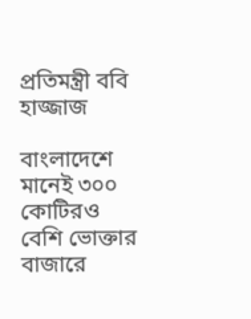প্রতিমন্ত্রী ববি হাজ্জাজ

বাংলাদেশে মানেই ৩০০ কোটিরও বেশি ভোক্তার বাজারে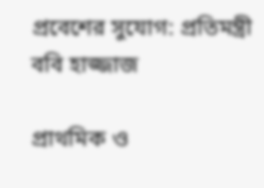প্রবেশের সুযোগ: প্রতিমন্ত্রী ববি হাজ্জাজ

প্রাথমিক ও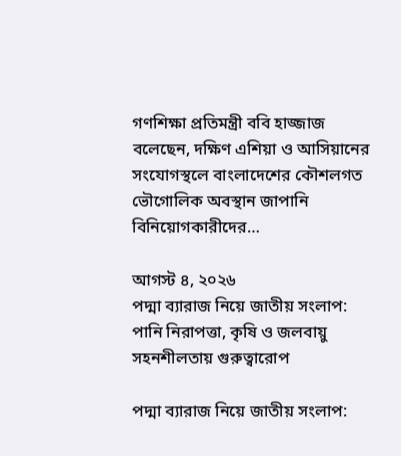গণশিক্ষা প্রতিমন্ত্রী ববি হাজ্জাজ বলেছেন, দক্ষিণ এশিয়া ও আসিয়ানের সংযোগস্থলে বাংলাদেশের কৌশলগত ভৌগোলিক অবস্থান জাপানি বিনিয়োগকারীদের…

আগস্ট ৪, ২০২৬
পদ্মা ব্যারাজ নিয়ে জাতীয় সংলাপ: পানি নিরাপত্তা, কৃষি ও জলবায়ু সহনশীলতায় গুরুত্বারোপ

পদ্মা ব্যারাজ নিয়ে জাতীয় সংলাপ: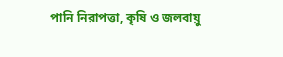পানি নিরাপত্তা, কৃষি ও জলবায়ু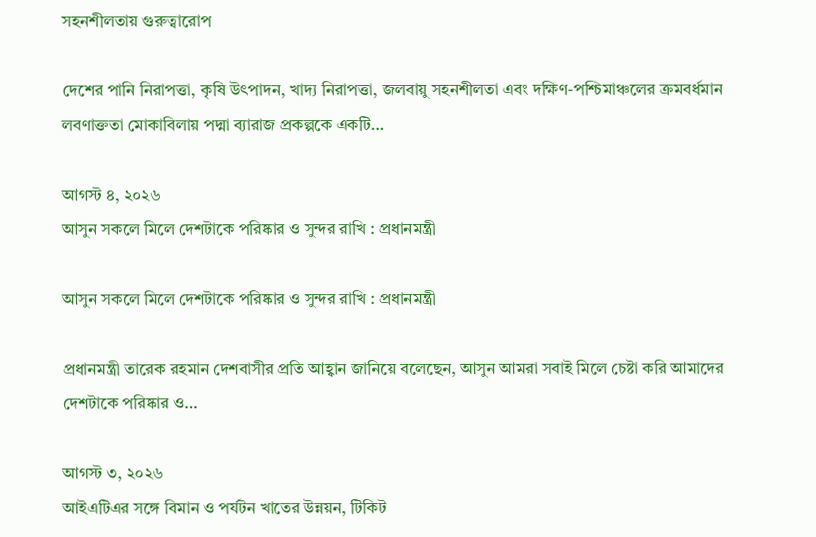সহনশীলতায় গুরুত্বারোপ

দেশের পানি নিরাপত্তা, কৃষি উৎপাদন, খাদ্য নিরাপত্তা, জলবায়ু সহনশীলতা এবং দক্ষিণ-পশ্চিমাঞ্চলের ক্রমবর্ধমান লবণাক্ততা মোকাবিলায় পদ্মা ব্যারাজ প্রকল্পকে একটি…

আগস্ট ৪, ২০২৬
আসুন সকলে মিলে দেশটাকে পরিষ্কার ও সুন্দর রাখি : প্রধানমন্ত্রী

আসুন সকলে মিলে দেশটাকে পরিষ্কার ও সুন্দর রাখি : প্রধানমন্ত্রী

প্রধানমন্ত্রী তারেক রহমান দেশবাসীর প্রতি আহ্বান জানিয়ে বলেছেন, আসুন আমরা সবাই মিলে চেষ্টা করি আমাদের দেশটাকে পরিষ্কার ও…

আগস্ট ৩, ২০২৬
আইএটিএর সঙ্গে বিমান ও পর্যটন খাতের উন্নয়ন, টিকিট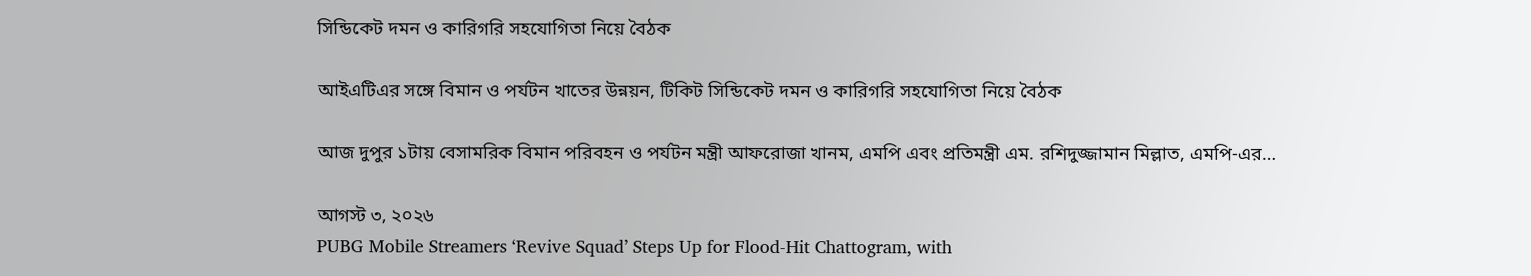সিন্ডিকেট দমন ও কারিগরি সহযোগিতা নিয়ে বৈঠক

আইএটিএর সঙ্গে বিমান ও পর্যটন খাতের উন্নয়ন, টিকিট সিন্ডিকেট দমন ও কারিগরি সহযোগিতা নিয়ে বৈঠক

আজ দুপুর ১টায় বেসামরিক বিমান পরিবহন ও পর্যটন মন্ত্রী আফরোজা খানম, এমপি এবং প্রতিমন্ত্রী এম. রশিদুজ্জামান মিল্লাত, এমপি-এর…

আগস্ট ৩, ২০২৬
PUBG Mobile Streamers ‘Revive Squad’ Steps Up for Flood-Hit Chattogram, with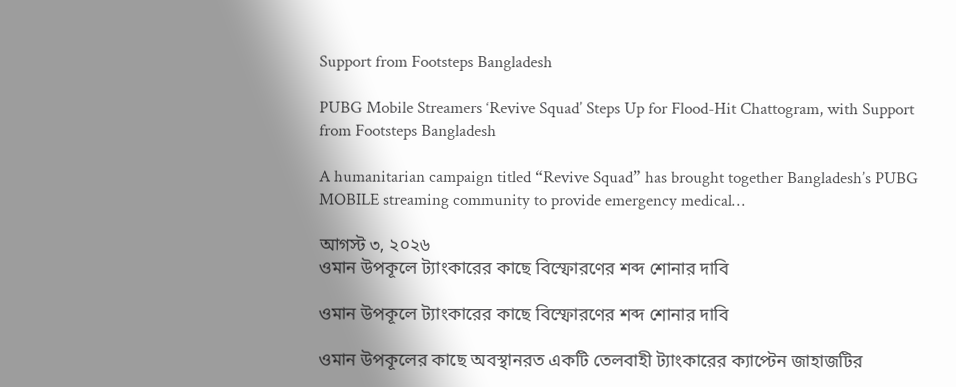Support from Footsteps Bangladesh

PUBG Mobile Streamers ‘Revive Squad’ Steps Up for Flood-Hit Chattogram, with Support from Footsteps Bangladesh

A humanitarian campaign titled “Revive Squad” has brought together Bangladesh’s PUBG MOBILE streaming community to provide emergency medical…

আগস্ট ৩, ২০২৬
ওমান উপকূলে ট্যাংকারের কাছে বিস্ফোরণের শব্দ শোনার দাবি

ওমান উপকূলে ট্যাংকারের কাছে বিস্ফোরণের শব্দ শোনার দাবি

ওমান উপকূলের কাছে অবস্থানরত একটি তেলবাহী ট্যাংকারের ক্যাপ্টেন জাহাজটির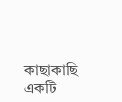কাছাকাছি একটি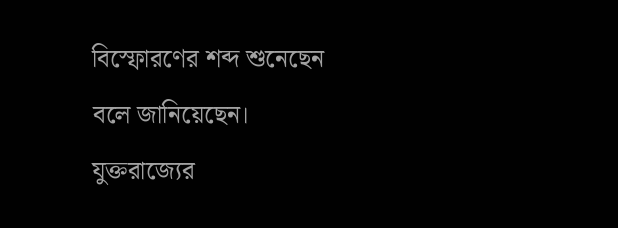বিস্ফোরণের শব্দ শুনেছেন বলে জানিয়েছেন। যুক্তরাজ্যের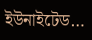ইউনাইটেড…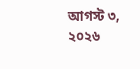আগস্ট ৩, ২০২৬